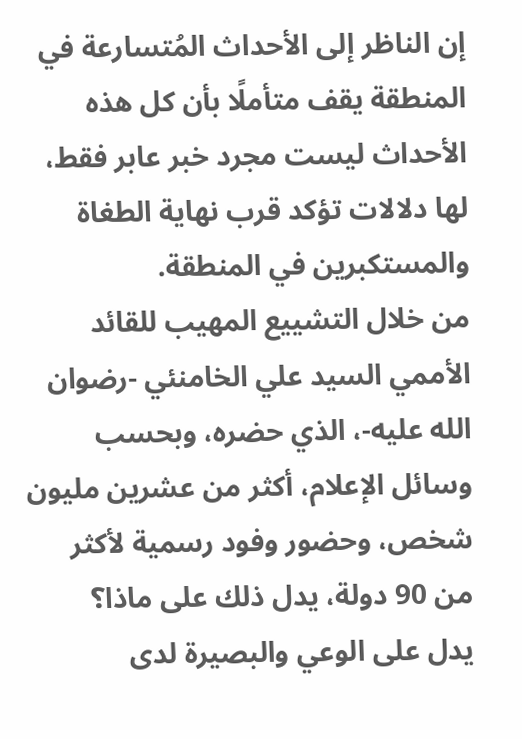إن الناظر إلى الأحداث المُتسارعة في المنطقة يقف متأملًا بأن كل هذه الأحداث ليست مجرد خبر عابر فقط، لها دلالات تؤكد قرب نهاية الطغاة والمستكبرين في المنطقة.
من خلال التشييع المهيب للقائد الأممي السيد علي الخامنئي -رضوان الله عليه-، الذي حضره، وبحسب وسائل الإعلام، أكثر من عشرين مليون شخص، وحضور وفود رسمية لأكثر من 90 دولة، يدل ذلك على ماذا؟
يدل على الوعي والبصيرة لدى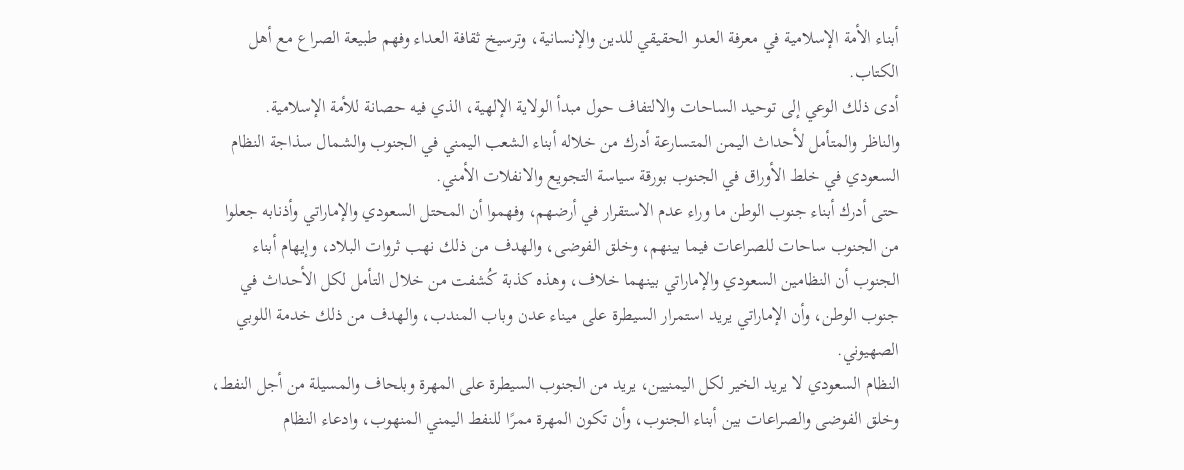أبناء الأمة الإسلامية في معرفة العدو الحقيقي للدين والإنسانية، وترسيخ ثقافة العداء وفهم طبيعة الصراع مع أهل الكتاب.
أدى ذلك الوعي إلى توحيد الساحات والالتفاف حول مبدأ الولاية الإلهية، الذي فيه حصانة للأمة الإسلامية.
والناظر والمتأمل لأحداث اليمن المتسارعة أدرك من خلاله أبناء الشعب اليمني في الجنوب والشمال سذاجة النظام السعودي في خلط الأوراق في الجنوب بورقة سياسة التجويع والانفلات الأمني.
حتى أدرك أبناء جنوب الوطن ما وراء عدم الاستقرار في أرضهم، وفهموا أن المحتل السعودي والإماراتي وأذنابه جعلوا من الجنوب ساحات للصراعات فيما بينهم، وخلق الفوضى، والهدف من ذلك نهب ثروات البلاد، وإيهام أبناء الجنوب أن النظامين السعودي والإماراتي بينهما خلاف، وهذه كذبة كُشفت من خلال التأمل لكل الأحداث في جنوب الوطن، وأن الإماراتي يريد استمرار السيطرة على ميناء عدن وباب المندب، والهدف من ذلك خدمة اللوبي الصهيوني.
النظام السعودي لا يريد الخير لكل اليمنيين، يريد من الجنوب السيطرة على المهرة وبلحاف والمسيلة من أجل النفط، وخلق الفوضى والصراعات بين أبناء الجنوب، وأن تكون المهرة ممرًا للنفط اليمني المنهوب، وادعاء النظام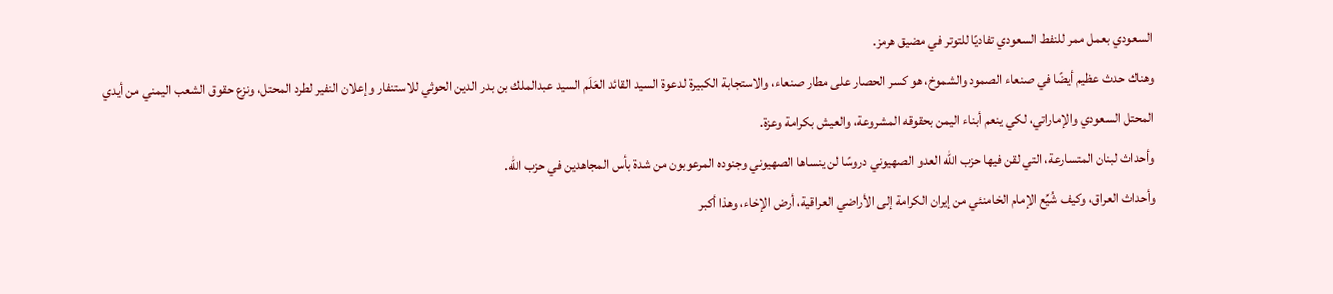السعودي بعمل ممر للنفط السعودي تفاديًا للتوتر في مضيق هرمز.
وهناك حدث عظيم أيضًا في صنعاء الصمود والشموخ، هو كسر الحصار على مطار صنعاء، والاستجابة الكبيرة لدعوة السيد القائد العَلَم السيد عبدالملك بن بدر الدين الحوثي للاستنفار وإعلان النفير لطرد المحتل، ونزع حقوق الشعب اليمني من أيدي المحتل السعودي والإماراتي، لكي ينعم أبناء اليمن بحقوقه المشروعة، والعيش بكرامة وعزة.
وأحداث لبنان المتسارعة، التي لقن فيها حزب الله العدو الصهيوني دروسًا لن ينساها الصهيوني وجنوده المرعوبون من شدة بأس المجاهدين في حزب الله.
وأحداث العراق، وكيف شُيِّع الإمام الخامنئي من إيران الكرامة إلى الأراضي العراقية، أرض الإخاء، وهذا أكبر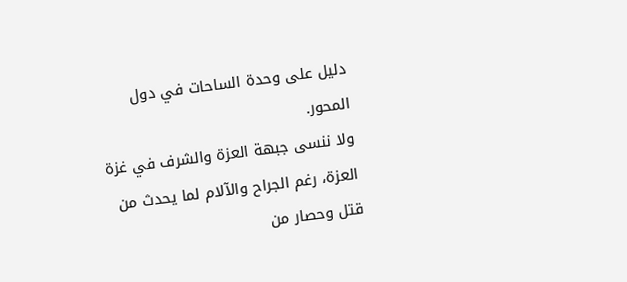دليل على وحدة الساحات في دول المحور.
ولا ننسى جبهة العزة والشرف في غزة العزة، رغم الجراح والآلام لما يحدث من قتل وحصار من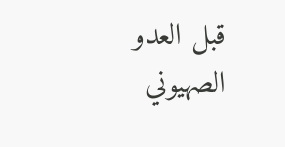قبل العدو الصهيوني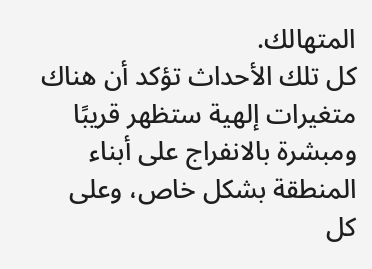المتهالك.
كل تلك الأحداث تؤكد أن هناك متغيرات إلهية ستظهر قريبًا ومبشرة بالانفراج على أبناء المنطقة بشكل خاص، وعلى كل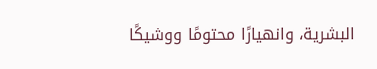البشرية، وانهيارًا محتومًا ووشيكًا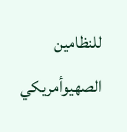للنظامين الصهيوأمريكي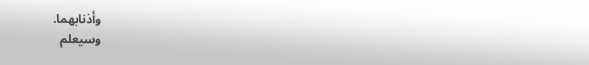وأذنابهما.
وسيعلم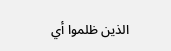الذين ظلموا أي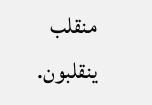منقلب ينقلبون.